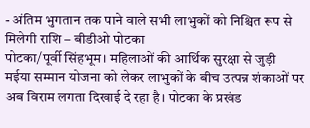- अंतिम भुगतान तक पाने वाले सभी लाभुकों को निश्चित रूप से मिलेगी राशि – बीडीओ पोटका
पोटका/पूर्वी सिंहभूम। महिलाओं की आर्थिक सुरक्षा से जुड़ी मईया सम्मान योजना को लेकर लाभुकों के बीच उत्पन्न शंकाओं पर अब विराम लगता दिखाई दे रहा है। पोटका के प्रखंड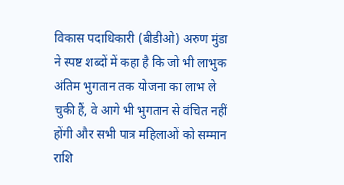विकास पदाधिकारी (बीडीओ) अरुण मुंडा ने स्पष्ट शब्दों में कहा है कि जो भी लाभुक अंतिम भुगतान तक योजना का लाभ ले चुकी हैं, वे आगे भी भुगतान से वंचित नहीं होंगी और सभी पात्र महिलाओं को सम्मान राशि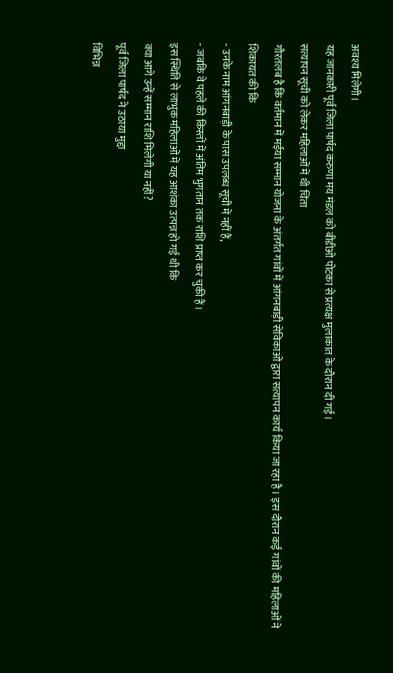अवश्य मिलेगी।
यह जानकारी पूर्व जिला पार्षद करुणा मय मंडल को बीडीओ पोटका से प्रत्यक्ष मुलाकात के दौरान दी गई।
सत्यापन सूची को लेकर महिलाओं में थी चिंता
गौरतलब है कि वर्तमान में मईया सम्मान योजना के अंतर्गत गांवों में आंगनबाड़ी सेविकाओं द्वारा सत्यापन कार्य किया जा रहा है। इस दौरान कई गांवों की महिलाओं ने शिकायत की कि
- उनके नाम आंगनबाड़ी के पास उपलब्ध सूची में नहीं हैं,
- जबकि वे पहले की किस्तों में अंतिम भुगतान तक राशि प्राप्त कर चुकी हैं।
इस स्थिति से लाभुक महिलाओं में यह आशंका उत्पन्न हो गई थी कि
क्या आगे उन्हें सम्मान राशि मिलेगी या नहीं?
पूर्व जिला पार्षद ने उठाया मुद्दा
विभिन्न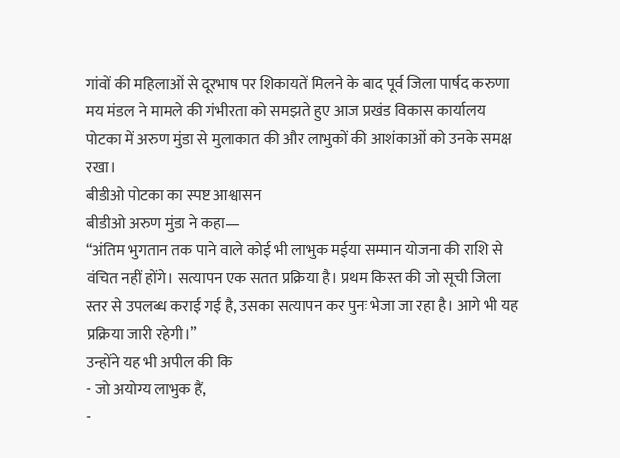गांवों की महिलाओं से दूरभाष पर शिकायतें मिलने के बाद पूर्व जिला पार्षद करुणा मय मंडल ने मामले की गंभीरता को समझते हुए आज प्रखंड विकास कार्यालय पोटका में अरुण मुंडा से मुलाकात की और लाभुकों की आशंकाओं को उनके समक्ष रखा।
बीडीओ पोटका का स्पष्ट आश्वासन
बीडीओ अरुण मुंडा ने कहा—
“अंतिम भुगतान तक पाने वाले कोई भी लाभुक मईया सम्मान योजना की राशि से वंचित नहीं होंगे। सत्यापन एक सतत प्रक्रिया है। प्रथम किस्त की जो सूची जिला स्तर से उपलब्ध कराई गई है, उसका सत्यापन कर पुनः भेजा जा रहा है। आगे भी यह प्रक्रिया जारी रहेगी।”
उन्होंने यह भी अपील की कि
- जो अयोग्य लाभुक हैं,
-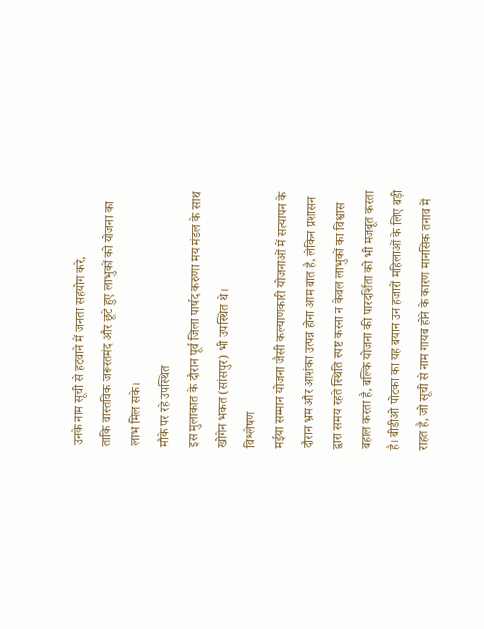उनके नाम सूची से हटवाने में जनता सहयोग करे,
ताकि वास्तविक जरूरतमंद और छूटे हुए लाभुकों को योजना का लाभ मिल सके।
मौके पर रहे उपस्थित
इस मुलाकात के दौरान पूर्व जिला पार्षद करुणा मय मंडल के साथ खोगेन भकत (सांसपुर) भी उपस्थित थे।
विश्लेषण
मईया सम्मान योजना जैसी कल्याणकारी योजनाओं में सत्यापन के दौरान भ्रम और आशंका उत्पन्न होना आम बात है, लेकिन प्रशासन द्वारा समय रहते स्थिति स्पष्ट करना न केवल लाभुकों का विश्वास बहाल करता है, बल्कि योजना की पारदर्शिता को भी मजबूत करता है। बीडीओ पोटका का यह बयान उन हजारों महिलाओं के लिए बड़ी राहत है, जो सूची से नाम गायब होने के कारण मानसिक तनाव में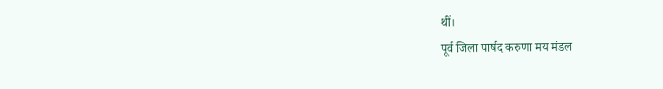थीं।
पूर्व जिला पार्षद करुणा मय मंडल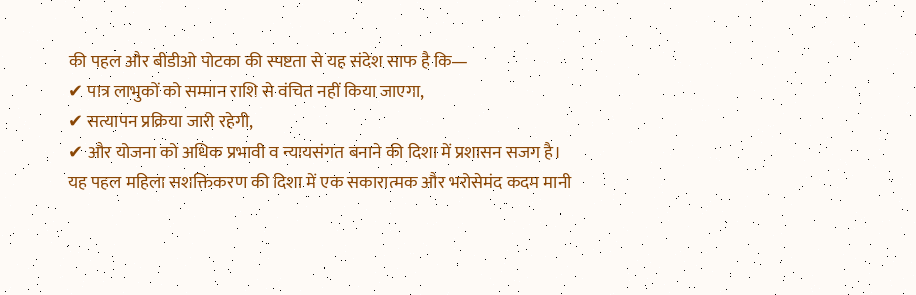की पहल और बीडीओ पोटका की स्पष्टता से यह संदेश साफ है कि—
✔ पात्र लाभुकों को सम्मान राशि से वंचित नहीं किया जाएगा,
✔ सत्यापन प्रक्रिया जारी रहेगी,
✔ और योजना को अधिक प्रभावी व न्यायसंगत बनाने की दिशा में प्रशासन सजग है।
यह पहल महिला सशक्तिकरण की दिशा में एक सकारात्मक और भरोसेमंद कदम मानी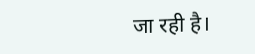जा रही है।